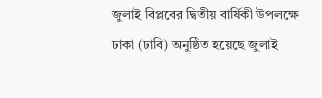জুলাই বিপ্লবের দ্বিতীয় বার্ষিকী উপলক্ষে ঢাকা (ঢাবি) অনুষ্ঠিত হয়েছে জুলাই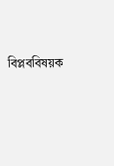বিপ্লববিষয়ক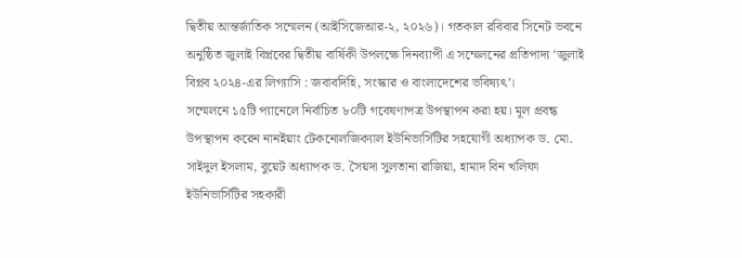দ্বিতীয় আন্তর্জাতিক সম্মেলন (আইসিজেআর-২, ২০২৬)। গতকাল রবিবার সিনেট ভবনে অনুষ্ঠিত জুলাই বিপ্লবের দ্বিতীয় বার্ষিকী উপলক্ষে দিনব্যাপী এ সম্মেলনের প্রতিপাদ্য ‘জুলাই বিপ্লব ২০২৪-এর লিগ্যাসি : জবাবদিহি, সংস্কার ও বাংলাদেশের ভবিষ্যৎ’।
সম্মেলনে ১৫টি প্যানেলে নির্বাচিত ৮০টি গবেষণাপত্র উপস্থাপন করা হয়। মূল প্রবন্ধ উপস্থাপন করেন নানইয়াং টেকনোলজিক্যাল ইউনিভার্সিটির সহযোগী অধ্যাপক ড. মো. সাইদুল ইসলাম, বুয়েট অধ্যাপক ড. সৈয়দা সুলতানা রাজিয়া, হামাদ বিন খলিফা ইউনিভার্সিটির সহকারী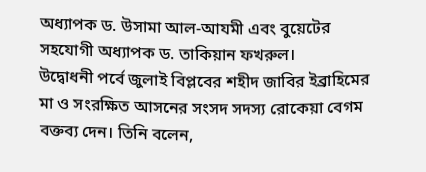অধ্যাপক ড. উসামা আল-আযমী এবং বুয়েটের সহযোগী অধ্যাপক ড. তাকিয়ান ফখরুল।
উদ্বোধনী পর্বে জুলাই বিপ্লবের শহীদ জাবির ইব্রাহিমের মা ও সংরক্ষিত আসনের সংসদ সদস্য রোকেয়া বেগম বক্তব্য দেন। তিনি বলেন,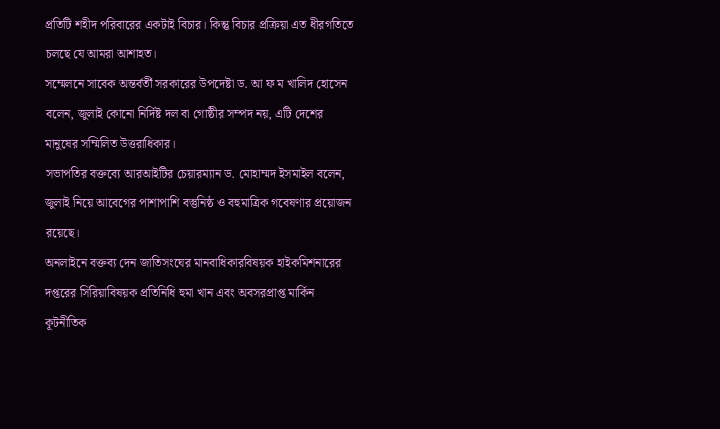প্রতিটি শহীদ পরিবারের একটাই বিচার। কিন্তু বিচার প্রক্রিয়া এত ধীরগতিতে চলছে যে আমরা আশাহত।
সম্মেলনে সাবেক অন্তর্বর্তী সরকারের উপদেষ্টা ড. আ ফ ম খালিদ হোসেন বলেন, জুলাই কোনো নির্দিষ্ট দল বা গোষ্ঠীর সম্পদ নয়, এটি দেশের মানুষের সম্মিলিত উত্তরাধিকার।
সভাপতির বক্তব্যে আরআইটির চেয়ারম্যান ড. মোহাম্মদ ইসমাইল বলেন, জুলাই নিয়ে আবেগের পাশাপাশি বস্তুনিষ্ঠ ও বহুমাত্রিক গবেষণার প্রয়োজন রয়েছে।
অনলাইনে বক্তব্য দেন জাতিসংঘের মানবাধিকারবিষয়ক হাইকমিশনারের দপ্তরের সিরিয়াবিষয়ক প্রতিনিধি হুমা খান এবং অবসরপ্রাপ্ত মার্কিন কূটনীতিক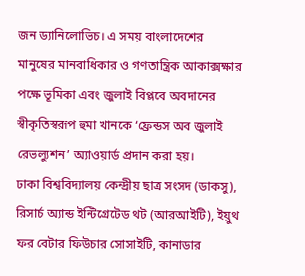জন ড্যানিলোভিচ। এ সময় বাংলাদেশের মানুষের মানবাধিকার ও গণতান্ত্রিক আকাক্সক্ষার পক্ষে ভূমিকা এবং জুলাই বিপ্লবে অবদানের স্বীকৃতিস্বরূপ হুমা খানকে ‘ফ্রেন্ডস অব জুলাই রেভল্যুশন’ অ্যাওয়ার্ড প্রদান করা হয়।
ঢাকা বিশ্ববিদ্যালয় কেন্দ্রীয় ছাত্র সংসদ (ডাকসু), রিসার্চ অ্যান্ড ইন্টিগ্রেটেড থট (আরআইটি), ইয়ুথ ফর বেটার ফিউচার সোসাইটি, কানাডার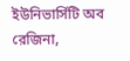ইউনিভার্সিটি অব রেজিনা,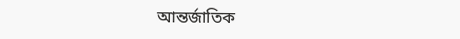আন্তর্জাতিক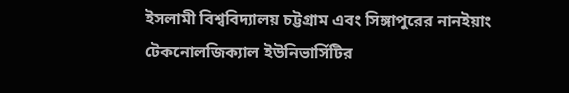ইসলামী বিশ্ববিদ্যালয় চট্টগ্রাম এবং সিঙ্গাপুরের নানইয়াং টেকনোলজিক্যাল ইউনিভার্সিটির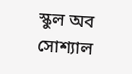স্কুল অব সোশ্যাল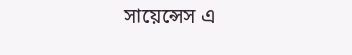সায়েন্সেস এ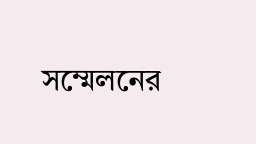সম্মেলনের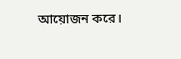আয়োজন করে।